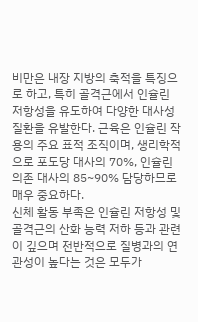비만은 내장 지방의 축적을 특징으로 하고, 특히 골격근에서 인슐린 저항성을 유도하여 다양한 대사성 질환을 유발한다. 근육은 인슐린 작용의 주요 표적 조직이며, 생리학적으로 포도당 대사의 70%, 인슐린 의존 대사의 85~90% 담당하므로 매우 중요하다.
신체 활동 부족은 인슐린 저항성 및 골격근의 산화 능력 저하 등과 관련이 깊으며 전반적으로 질병과의 연관성이 높다는 것은 모두가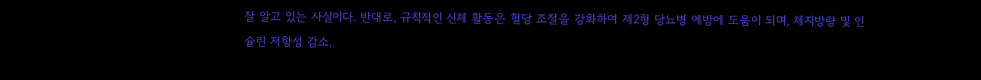잘 알고 있는 사실이다. 반대로, 규칙적인 신체 활동은 혈당 조절을 강화하여 제2형 당뇨병 예방에 도움이 되며, 체지방량 및 인슐린 저항성 감소,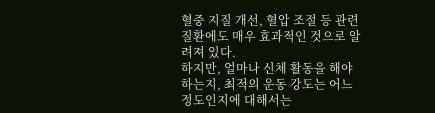혈중 지질 개선, 혈압 조절 등 관련 질환에도 매우 효과적인 것으로 알려져 있다.
하지만, 얼마나 신체 활동을 해야 하는지, 최적의 운동 강도는 어느 정도인지에 대해서는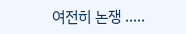여전히 논쟁 .....